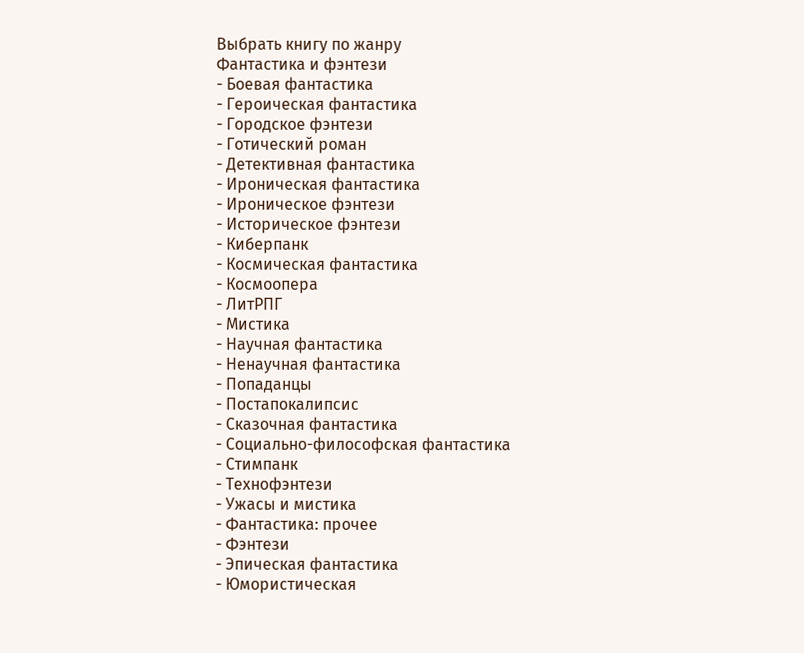Выбрать книгу по жанру
Фантастика и фэнтези
- Боевая фантастика
- Героическая фантастика
- Городское фэнтези
- Готический роман
- Детективная фантастика
- Ироническая фантастика
- Ироническое фэнтези
- Историческое фэнтези
- Киберпанк
- Космическая фантастика
- Космоопера
- ЛитРПГ
- Мистика
- Научная фантастика
- Ненаучная фантастика
- Попаданцы
- Постапокалипсис
- Сказочная фантастика
- Социально-философская фантастика
- Стимпанк
- Технофэнтези
- Ужасы и мистика
- Фантастика: прочее
- Фэнтези
- Эпическая фантастика
- Юмористическая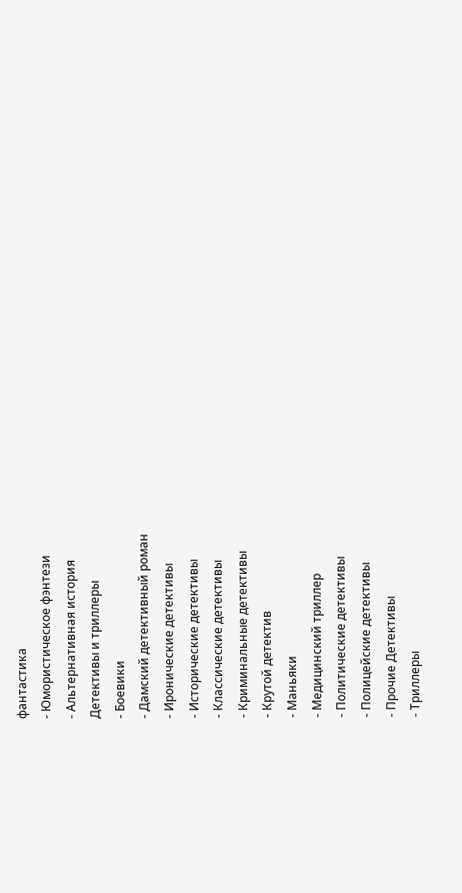фантастика
- Юмористическое фэнтези
- Альтернативная история
Детективы и триллеры
- Боевики
- Дамский детективный роман
- Иронические детективы
- Исторические детективы
- Классические детективы
- Криминальные детективы
- Крутой детектив
- Маньяки
- Медицинский триллер
- Политические детективы
- Полицейские детективы
- Прочие Детективы
- Триллеры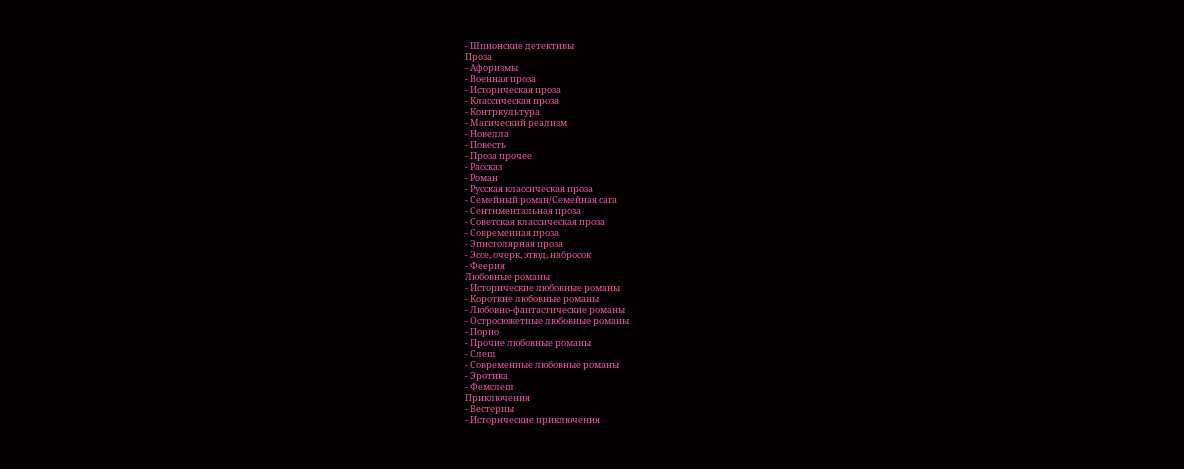- Шпионские детективы
Проза
- Афоризмы
- Военная проза
- Историческая проза
- Классическая проза
- Контркультура
- Магический реализм
- Новелла
- Повесть
- Проза прочее
- Рассказ
- Роман
- Русская классическая проза
- Семейный роман/Семейная сага
- Сентиментальная проза
- Советская классическая проза
- Современная проза
- Эпистолярная проза
- Эссе, очерк, этюд, набросок
- Феерия
Любовные романы
- Исторические любовные романы
- Короткие любовные романы
- Любовно-фантастические романы
- Остросюжетные любовные романы
- Порно
- Прочие любовные романы
- Слеш
- Современные любовные романы
- Эротика
- Фемслеш
Приключения
- Вестерны
- Исторические приключения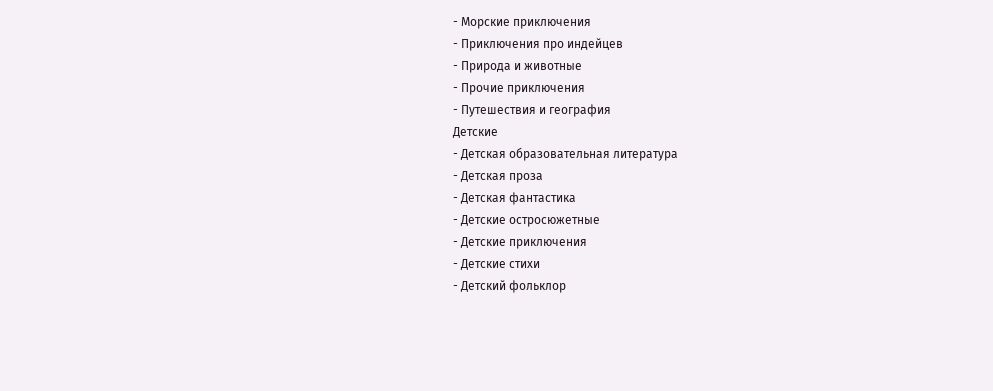- Морские приключения
- Приключения про индейцев
- Природа и животные
- Прочие приключения
- Путешествия и география
Детские
- Детская образовательная литература
- Детская проза
- Детская фантастика
- Детские остросюжетные
- Детские приключения
- Детские стихи
- Детский фольклор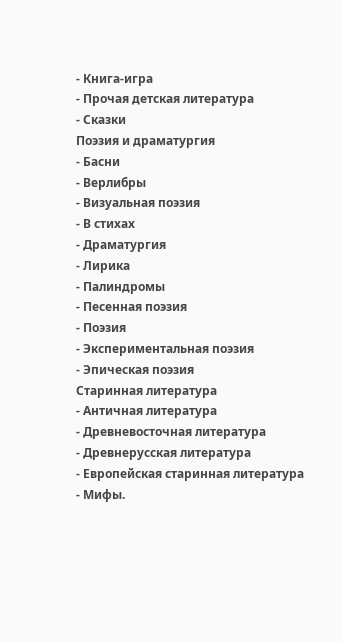- Книга-игра
- Прочая детская литература
- Сказки
Поэзия и драматургия
- Басни
- Верлибры
- Визуальная поэзия
- В стихах
- Драматургия
- Лирика
- Палиндромы
- Песенная поэзия
- Поэзия
- Экспериментальная поэзия
- Эпическая поэзия
Старинная литература
- Античная литература
- Древневосточная литература
- Древнерусская литература
- Европейская старинная литература
- Мифы.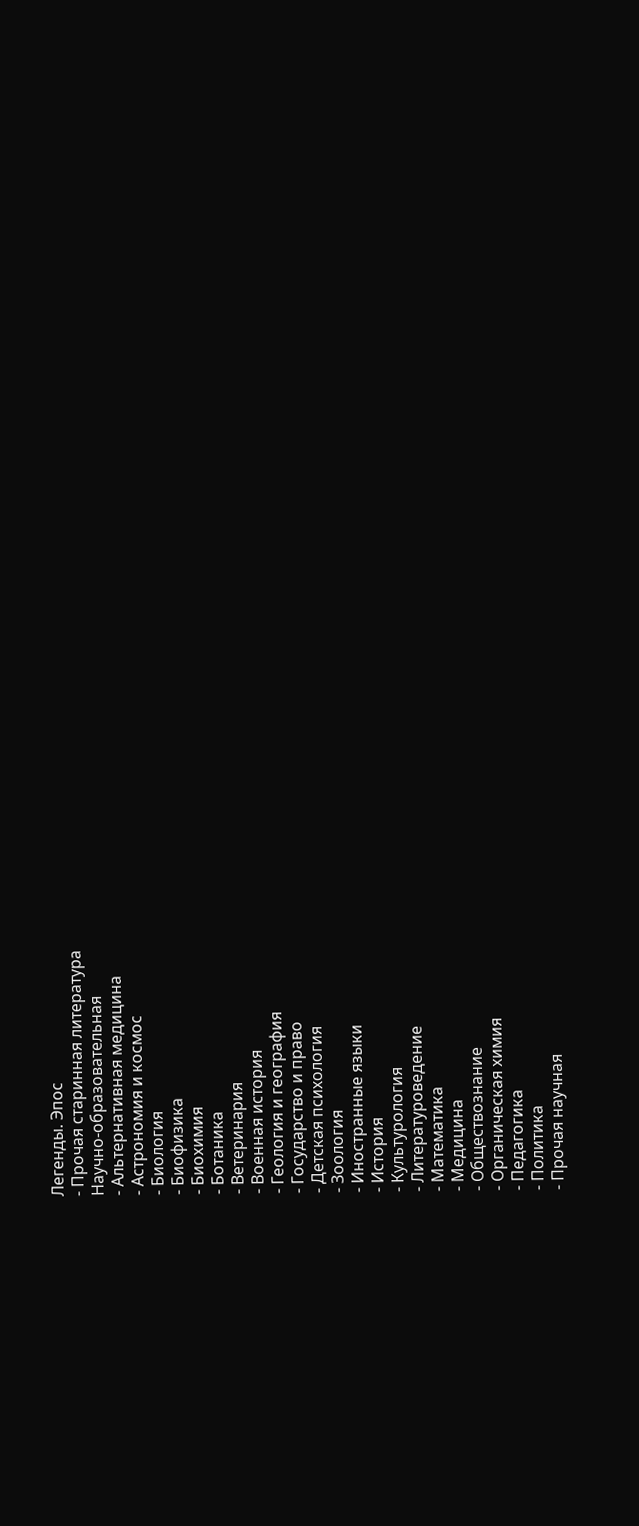Легенды. Эпос
- Прочая старинная литература
Научно-образовательная
- Альтернативная медицина
- Астрономия и космос
- Биология
- Биофизика
- Биохимия
- Ботаника
- Ветеринария
- Военная история
- Геология и география
- Государство и право
- Детская психология
- Зоология
- Иностранные языки
- История
- Культурология
- Литературоведение
- Математика
- Медицина
- Обществознание
- Органическая химия
- Педагогика
- Политика
- Прочая научная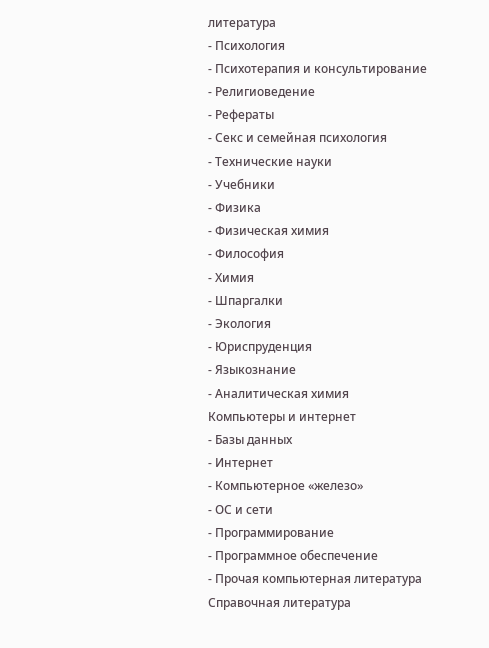литература
- Психология
- Психотерапия и консультирование
- Религиоведение
- Рефераты
- Секс и семейная психология
- Технические науки
- Учебники
- Физика
- Физическая химия
- Философия
- Химия
- Шпаргалки
- Экология
- Юриспруденция
- Языкознание
- Аналитическая химия
Компьютеры и интернет
- Базы данных
- Интернет
- Компьютерное «железо»
- ОС и сети
- Программирование
- Программное обеспечение
- Прочая компьютерная литература
Справочная литература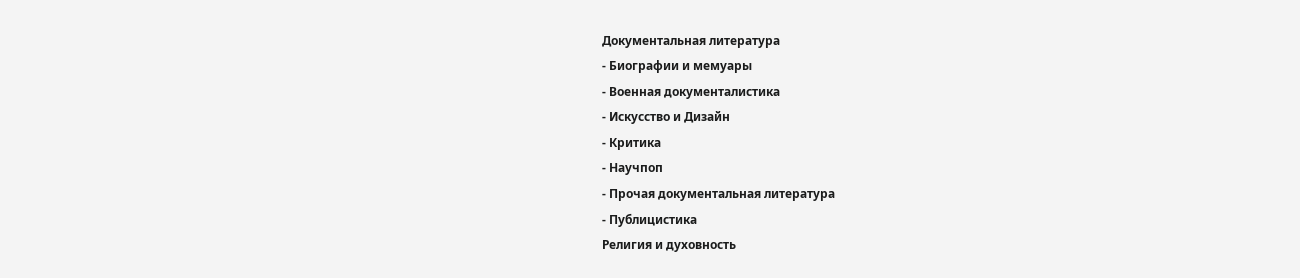Документальная литература
- Биографии и мемуары
- Военная документалистика
- Искусство и Дизайн
- Критика
- Научпоп
- Прочая документальная литература
- Публицистика
Религия и духовность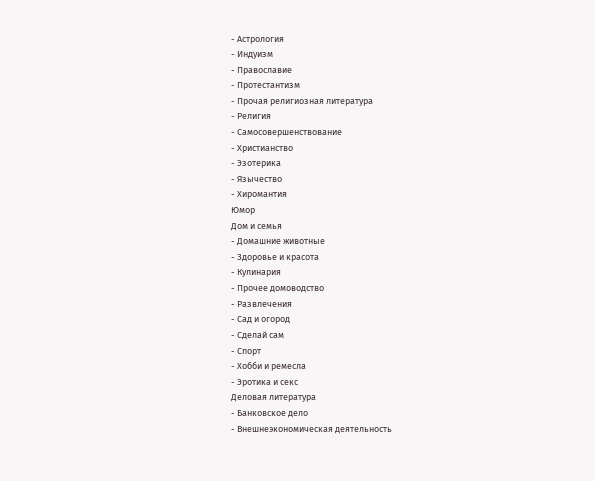- Астрология
- Индуизм
- Православие
- Протестантизм
- Прочая религиозная литература
- Религия
- Самосовершенствование
- Христианство
- Эзотерика
- Язычество
- Хиромантия
Юмор
Дом и семья
- Домашние животные
- Здоровье и красота
- Кулинария
- Прочее домоводство
- Развлечения
- Сад и огород
- Сделай сам
- Спорт
- Хобби и ремесла
- Эротика и секс
Деловая литература
- Банковское дело
- Внешнеэкономическая деятельность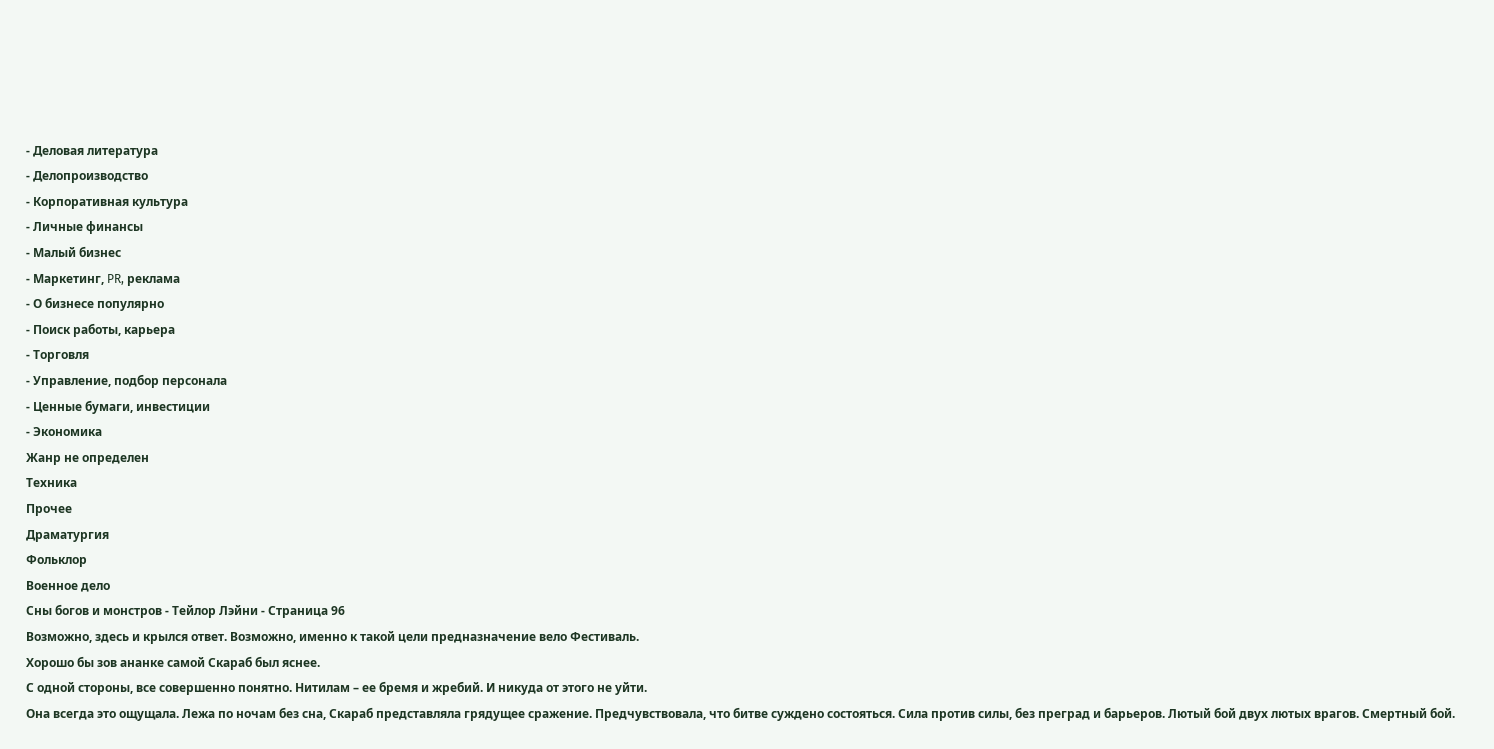- Деловая литература
- Делопроизводство
- Корпоративная культура
- Личные финансы
- Малый бизнес
- Маркетинг, PR, реклама
- О бизнесе популярно
- Поиск работы, карьера
- Торговля
- Управление, подбор персонала
- Ценные бумаги, инвестиции
- Экономика
Жанр не определен
Техника
Прочее
Драматургия
Фольклор
Военное дело
Сны богов и монстров - Тейлор Лэйни - Страница 96
Возможно, здесь и крылся ответ. Возможно, именно к такой цели предназначение вело Фестиваль.
Хорошо бы зов ананке самой Скараб был яснее.
С одной стороны, все совершенно понятно. Нитилам – ее бремя и жребий. И никуда от этого не уйти.
Она всегда это ощущала. Лежа по ночам без сна, Скараб представляла грядущее сражение. Предчувствовала, что битве суждено состояться. Сила против силы, без преград и барьеров. Лютый бой двух лютых врагов. Смертный бой.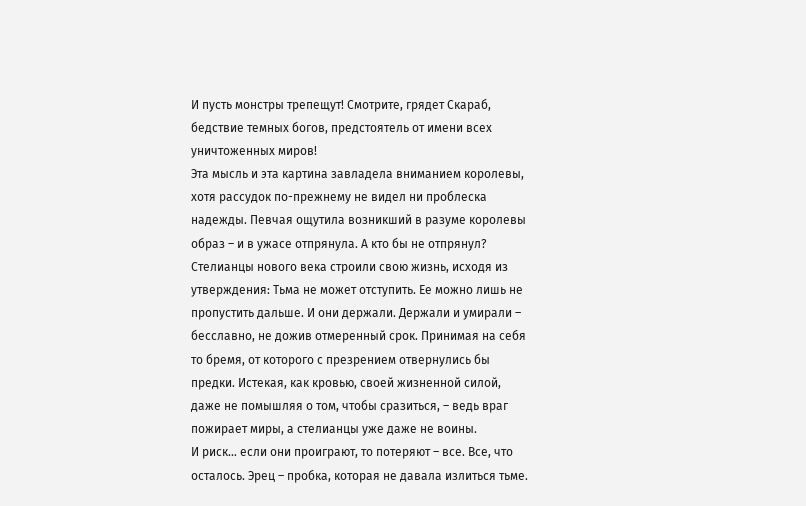И пусть монстры трепещут! Смотрите, грядет Скараб, бедствие темных богов, предстоятель от имени всех уничтоженных миров!
Эта мысль и эта картина завладела вниманием королевы, хотя рассудок по-прежнему не видел ни проблеска надежды. Певчая ощутила возникший в разуме королевы образ – и в ужасе отпрянула. А кто бы не отпрянул?
Стелианцы нового века строили свою жизнь, исходя из утверждения: Тьма не может отступить. Ее можно лишь не пропустить дальше. И они держали. Держали и умирали – бесславно, не дожив отмеренный срок. Принимая на себя то бремя, от которого с презрением отвернулись бы предки. Истекая, как кровью, своей жизненной силой, даже не помышляя о том, чтобы сразиться, – ведь враг пожирает миры, а стелианцы уже даже не воины.
И риск… если они проиграют, то потеряют – все. Все, что осталось. Эрец – пробка, которая не давала излиться тьме.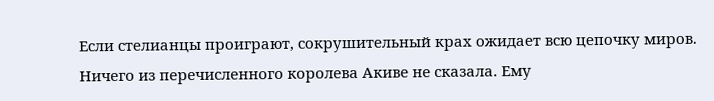Если стелианцы проиграют, сокрушительный крах ожидает всю цепочку миров.
Ничего из перечисленного королева Акиве не сказала. Ему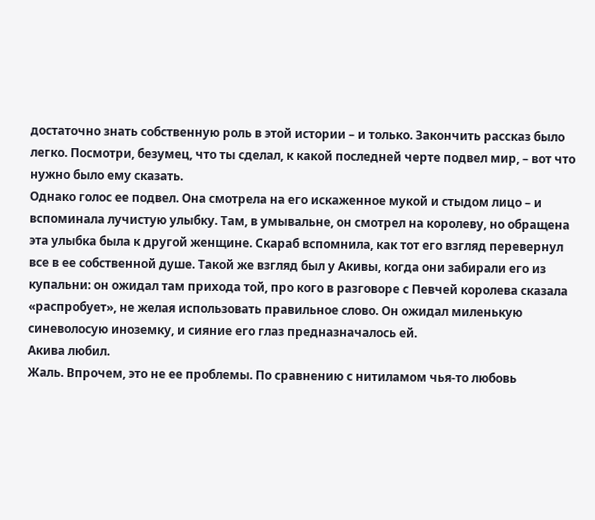достаточно знать собственную роль в этой истории – и только. Закончить рассказ было легко. Посмотри, безумец, что ты сделал, к какой последней черте подвел мир, – вот что нужно было ему сказать.
Однако голос ее подвел. Она смотрела на его искаженное мукой и стыдом лицо – и вспоминала лучистую улыбку. Там, в умывальне, он смотрел на королеву, но обращена эта улыбка была к другой женщине. Скараб вспомнила, как тот его взгляд перевернул все в ее собственной душе. Такой же взгляд был у Акивы, когда они забирали его из купальни: он ожидал там прихода той, про кого в разговоре с Певчей королева сказала «распробует», не желая использовать правильное слово. Он ожидал миленькую синеволосую иноземку, и сияние его глаз предназначалось ей.
Акива любил.
Жаль. Впрочем, это не ее проблемы. По сравнению с нитиламом чья-то любовь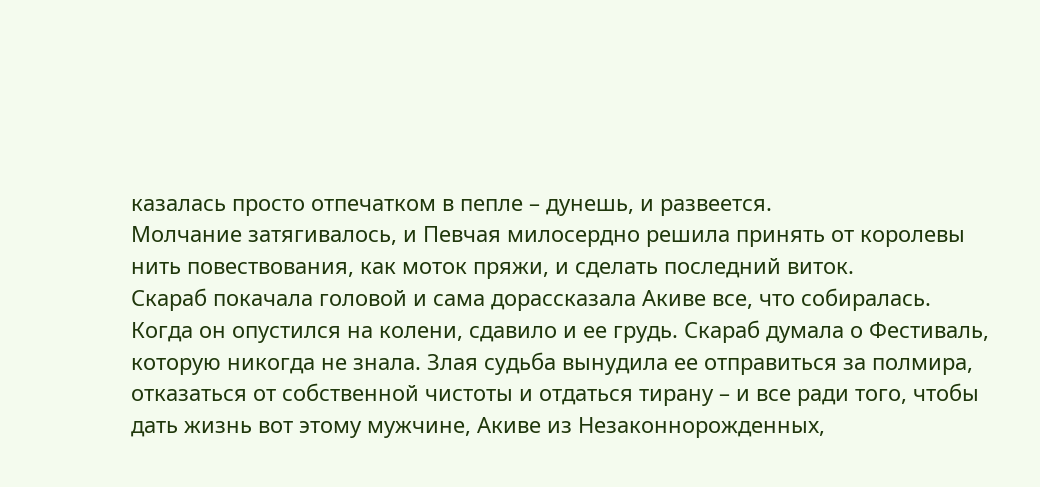казалась просто отпечатком в пепле – дунешь, и развеется.
Молчание затягивалось, и Певчая милосердно решила принять от королевы нить повествования, как моток пряжи, и сделать последний виток.
Скараб покачала головой и сама дорассказала Акиве все, что собиралась.
Когда он опустился на колени, сдавило и ее грудь. Скараб думала о Фестиваль, которую никогда не знала. Злая судьба вынудила ее отправиться за полмира, отказаться от собственной чистоты и отдаться тирану – и все ради того, чтобы дать жизнь вот этому мужчине, Акиве из Незаконнорожденных,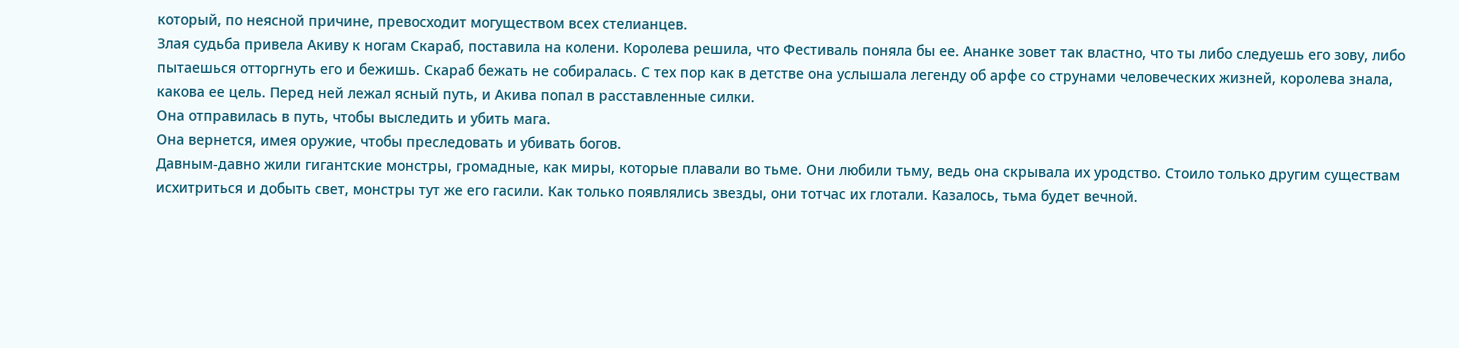который, по неясной причине, превосходит могуществом всех стелианцев.
Злая судьба привела Акиву к ногам Скараб, поставила на колени. Королева решила, что Фестиваль поняла бы ее. Ананке зовет так властно, что ты либо следуешь его зову, либо пытаешься отторгнуть его и бежишь. Скараб бежать не собиралась. С тех пор как в детстве она услышала легенду об арфе со струнами человеческих жизней, королева знала, какова ее цель. Перед ней лежал ясный путь, и Акива попал в расставленные силки.
Она отправилась в путь, чтобы выследить и убить мага.
Она вернется, имея оружие, чтобы преследовать и убивать богов.
Давным-давно жили гигантские монстры, громадные, как миры, которые плавали во тьме. Они любили тьму, ведь она скрывала их уродство. Стоило только другим существам исхитриться и добыть свет, монстры тут же его гасили. Как только появлялись звезды, они тотчас их глотали. Казалось, тьма будет вечной.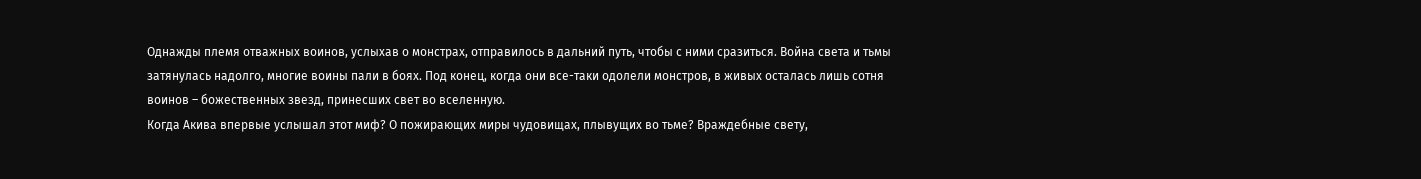Однажды племя отважных воинов, услыхав о монстрах, отправилось в дальний путь, чтобы с ними сразиться. Война света и тьмы затянулась надолго, многие воины пали в боях. Под конец, когда они все-таки одолели монстров, в живых осталась лишь сотня воинов – божественных звезд, принесших свет во вселенную.
Когда Акива впервые услышал этот миф? О пожирающих миры чудовищах, плывущих во тьме? Враждебные свету,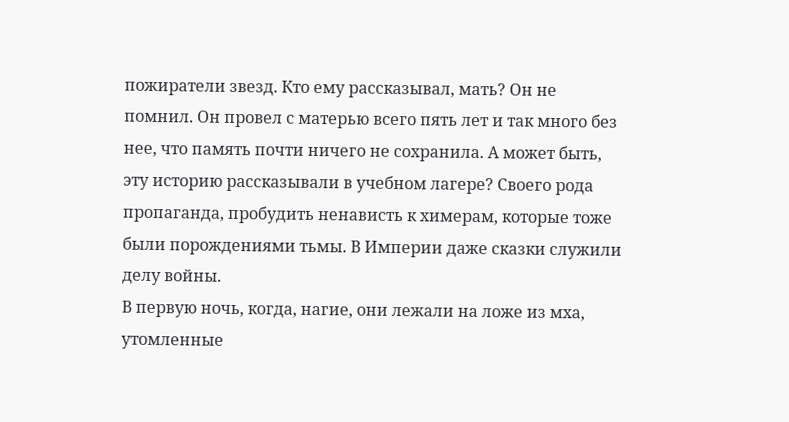пожиратели звезд. Кто ему рассказывал, мать? Он не помнил. Он провел с матерью всего пять лет и так много без нее, что память почти ничего не сохранила. А может быть, эту историю рассказывали в учебном лагере? Своего рода пропаганда, пробудить ненависть к химерам, которые тоже были порождениями тьмы. В Империи даже сказки служили делу войны.
В первую ночь, когда, нагие, они лежали на ложе из мха, утомленные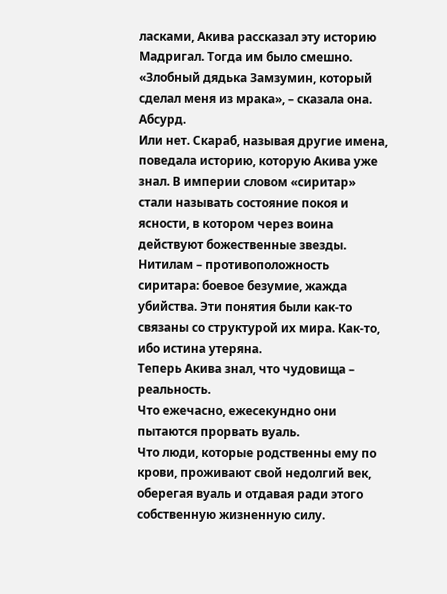ласками, Акива рассказал эту историю Мадригал. Тогда им было смешно. «Злобный дядька Замзумин, который сделал меня из мрака», – сказала она. Абсурд.
Или нет. Скараб, называя другие имена, поведала историю, которую Акива уже знал. В империи словом «сиритар» стали называть состояние покоя и ясности, в котором через воина действуют божественные звезды. Нитилам – противоположность сиритара: боевое безумие, жажда убийства. Эти понятия были как-то связаны со структурой их мира. Как-то, ибо истина утеряна.
Теперь Акива знал, что чудовища – реальность.
Что ежечасно, ежесекундно они пытаются прорвать вуаль.
Что люди, которые родственны ему по крови, проживают свой недолгий век, оберегая вуаль и отдавая ради этого собственную жизненную силу.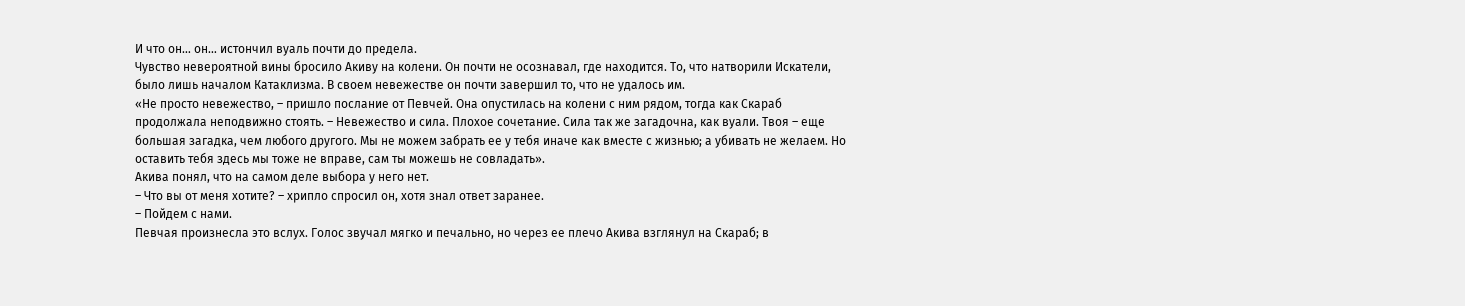И что он… он… истончил вуаль почти до предела.
Чувство невероятной вины бросило Акиву на колени. Он почти не осознавал, где находится. То, что натворили Искатели, было лишь началом Катаклизма. В своем невежестве он почти завершил то, что не удалось им.
«Не просто невежество, – пришло послание от Певчей. Она опустилась на колени с ним рядом, тогда как Скараб продолжала неподвижно стоять. – Невежество и сила. Плохое сочетание. Сила так же загадочна, как вуали. Твоя – еще большая загадка, чем любого другого. Мы не можем забрать ее у тебя иначе как вместе с жизнью; а убивать не желаем. Но оставить тебя здесь мы тоже не вправе, сам ты можешь не совладать».
Акива понял, что на самом деле выбора у него нет.
– Что вы от меня хотите? – хрипло спросил он, хотя знал ответ заранее.
– Пойдем с нами.
Певчая произнесла это вслух. Голос звучал мягко и печально, но через ее плечо Акива взглянул на Скараб; в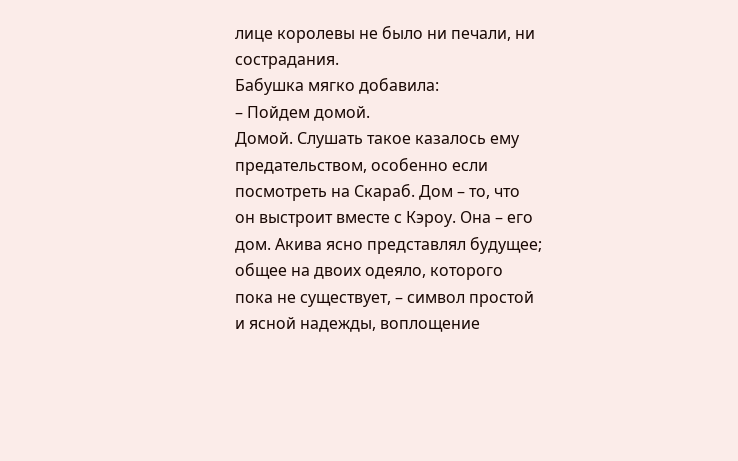лице королевы не было ни печали, ни сострадания.
Бабушка мягко добавила:
– Пойдем домой.
Домой. Слушать такое казалось ему предательством, особенно если посмотреть на Скараб. Дом – то, что он выстроит вместе с Кэроу. Она – его дом. Акива ясно представлял будущее; общее на двоих одеяло, которого пока не существует, – символ простой и ясной надежды, воплощение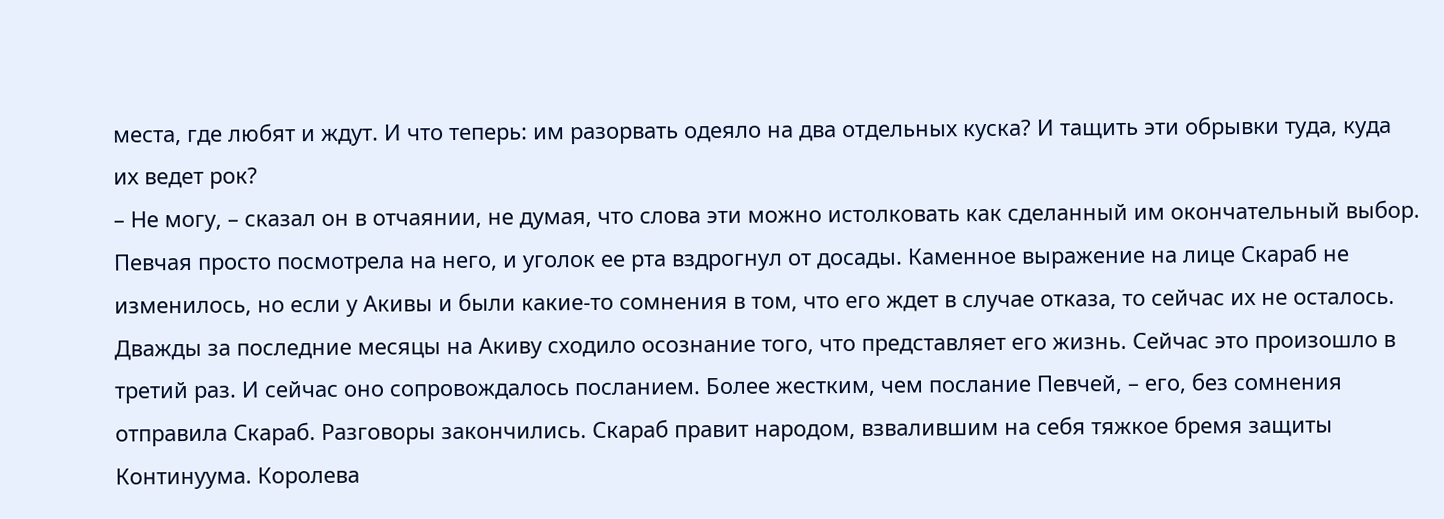места, где любят и ждут. И что теперь: им разорвать одеяло на два отдельных куска? И тащить эти обрывки туда, куда их ведет рок?
– Не могу, – сказал он в отчаянии, не думая, что слова эти можно истолковать как сделанный им окончательный выбор.
Певчая просто посмотрела на него, и уголок ее рта вздрогнул от досады. Каменное выражение на лице Скараб не изменилось, но если у Акивы и были какие-то сомнения в том, что его ждет в случае отказа, то сейчас их не осталось.
Дважды за последние месяцы на Акиву сходило осознание того, что представляет его жизнь. Сейчас это произошло в третий раз. И сейчас оно сопровождалось посланием. Более жестким, чем послание Певчей, – его, без сомнения отправила Скараб. Разговоры закончились. Скараб правит народом, взвалившим на себя тяжкое бремя защиты Континуума. Королева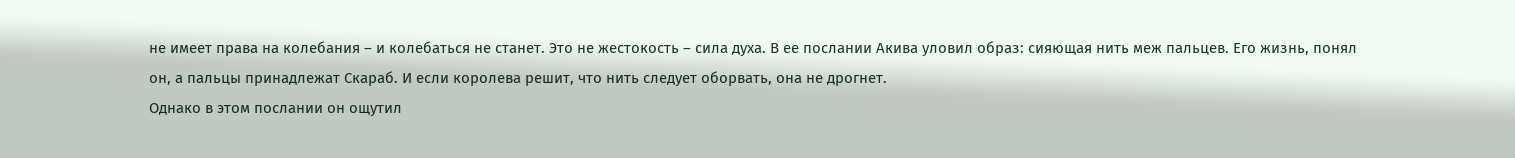не имеет права на колебания – и колебаться не станет. Это не жестокость – сила духа. В ее послании Акива уловил образ: сияющая нить меж пальцев. Его жизнь, понял он, а пальцы принадлежат Скараб. И если королева решит, что нить следует оборвать, она не дрогнет.
Однако в этом послании он ощутил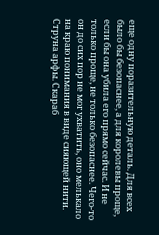еще одну поразительную деталь. Для всех было бы безопаснее, а для королевы проще, если бы она убила его прямо сейчас. И не только проще, не только безопаснее. Чего-то он до сих пор не мог ухватить, оно мелькало на краю понимания в виде сияющей нити. Струна арфы. Скараб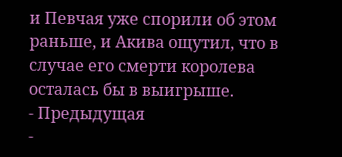и Певчая уже спорили об этом раньше, и Акива ощутил, что в случае его смерти королева осталась бы в выигрыше.
- Предыдущая
-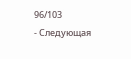96/103
- Следующая